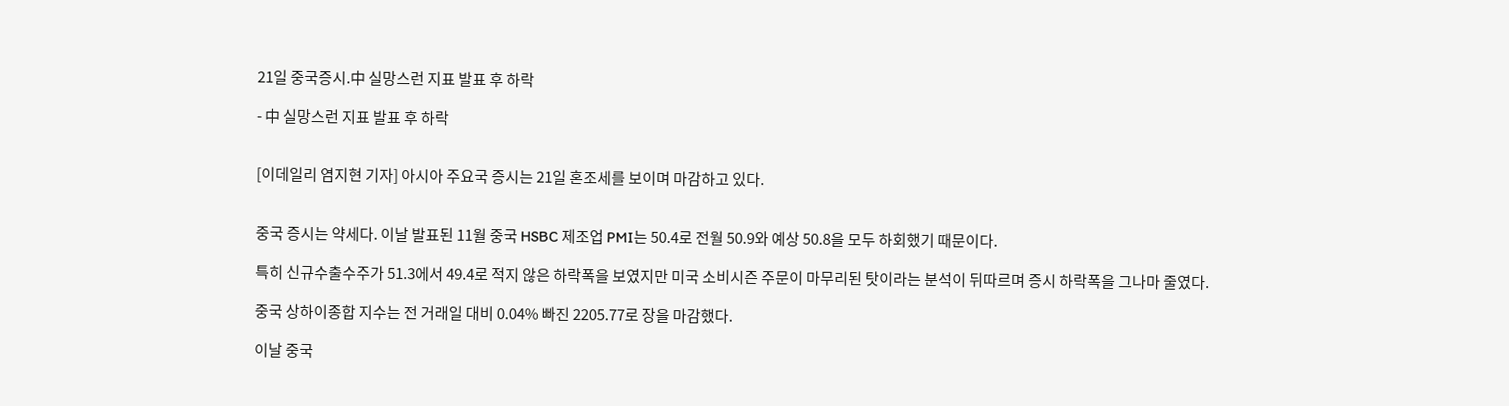21일 중국증시.中 실망스런 지표 발표 후 하락

- 中 실망스런 지표 발표 후 하락


[이데일리 염지현 기자] 아시아 주요국 증시는 21일 혼조세를 보이며 마감하고 있다.


중국 증시는 약세다. 이날 발표된 11월 중국 HSBC 제조업 PMI는 50.4로 전월 50.9와 예상 50.8을 모두 하회했기 때문이다.

특히 신규수출수주가 51.3에서 49.4로 적지 않은 하락폭을 보였지만 미국 소비시즌 주문이 마무리된 탓이라는 분석이 뒤따르며 증시 하락폭을 그나마 줄였다.

중국 상하이종합 지수는 전 거래일 대비 0.04% 빠진 2205.77로 장을 마감했다.

이날 중국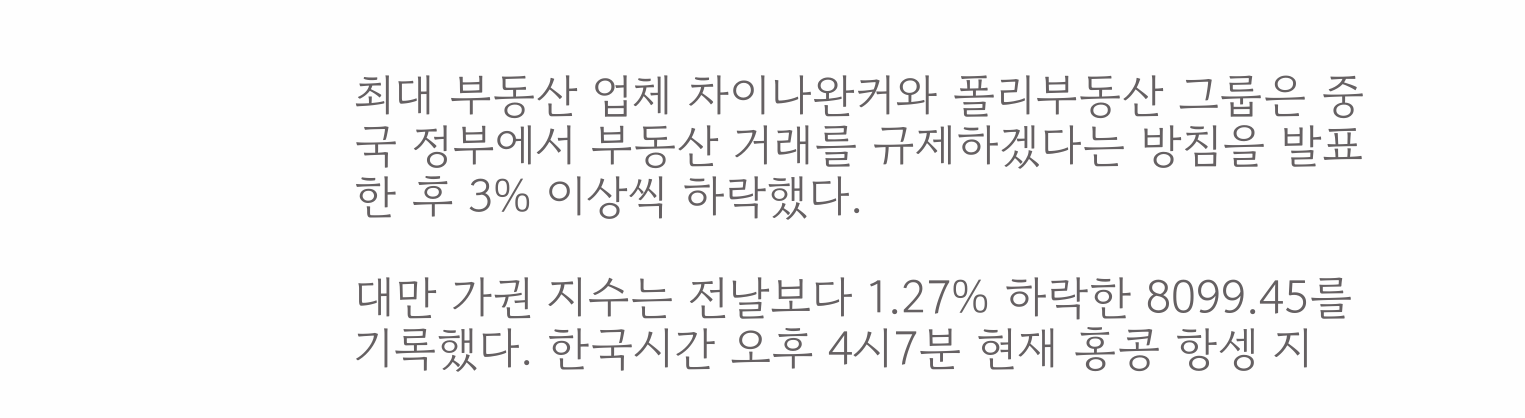최대 부동산 업체 차이나완커와 폴리부동산 그룹은 중국 정부에서 부동산 거래를 규제하겠다는 방침을 발표한 후 3% 이상씩 하락했다.

대만 가권 지수는 전날보다 1.27% 하락한 8099.45를 기록했다. 한국시간 오후 4시7분 현재 홍콩 항셍 지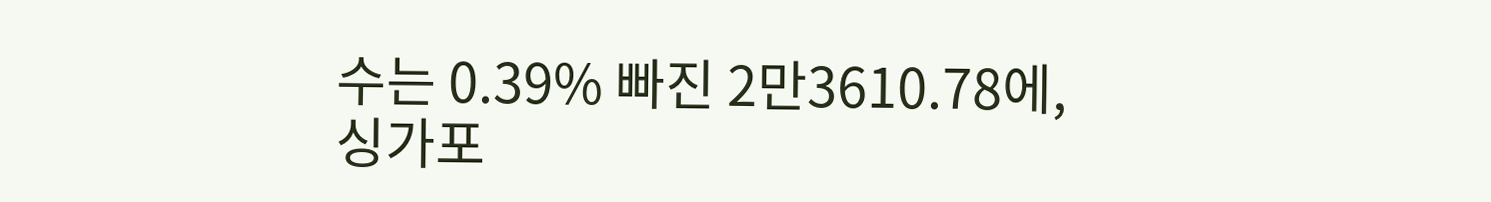수는 0.39% 빠진 2만3610.78에, 싱가포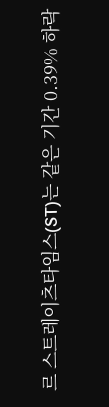르 스트레이츠타임스(ST)는 같은 기간 0.39% 하락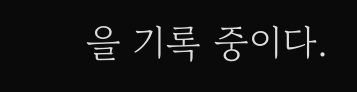을 기록 중이다.